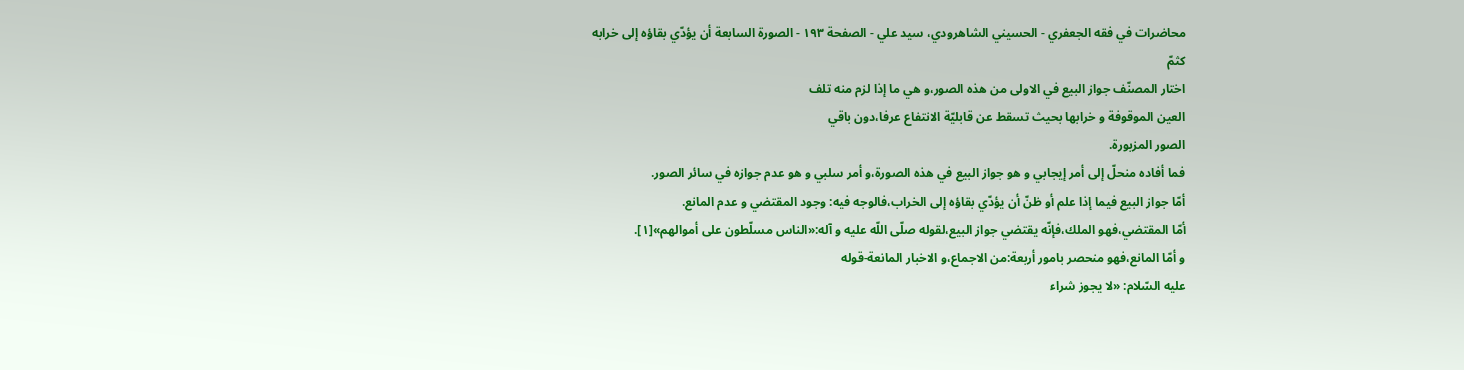محاضرات في فقه الجعفري - الحسيني الشاهرودي، سيد علي - الصفحة ١٩٣ - الصورة السابعة أن يؤدّي بقاؤه إلى خرابه
كثمّ
اختار المصنّف جواز البيع في الاولى من هذه الصور،و هي ما إذا لزم منه تلف
العين الموقوفة و خرابها بحيث تسقط عن قابليّة الانتفاع عرفا،دون باقي
الصور المزبورة.
فما أفاده منحلّ إلى أمر إيجابي و هو جواز البيع في هذه الصورة،و أمر سلبي و هو عدم جوازه في سائر الصور.
أمّا جواز البيع فيما إذا علم أو ظنّ أن يؤدّي بقاؤه إلى الخراب،فالوجه فيه: وجود المقتضي و عدم المانع.
أمّا المقتضي،فهو الملك،فإنّه يقتضي جواز البيع،لقوله صلّى اللّه عليه و آله:«الناس مسلّطون على أموالهم»[١].
و أمّا المانع،فهو منحصر بامور أربعة:من الاجماع،و الاخبار المانعة-قوله
عليه السّلام: «لا يجوز شراء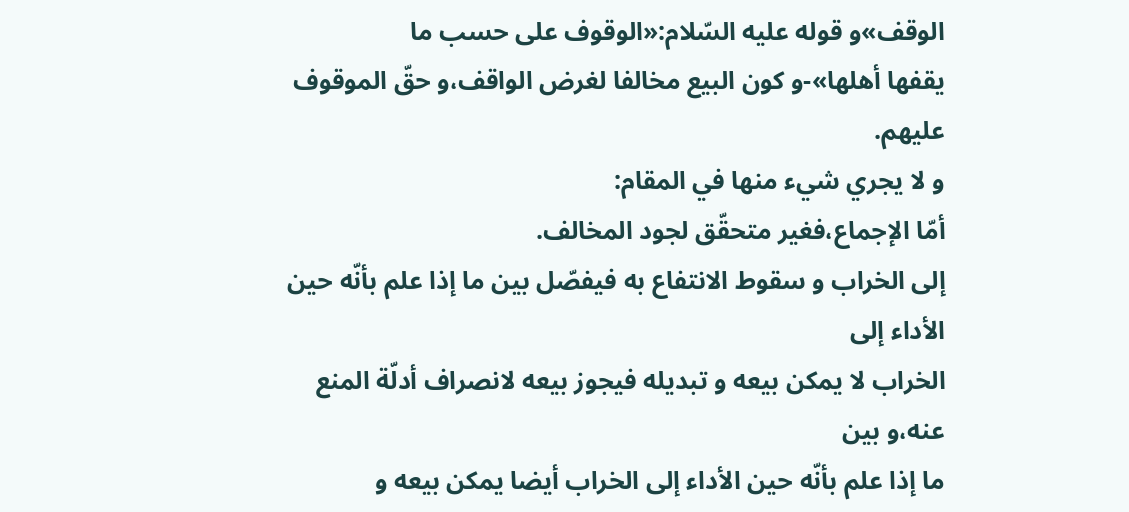الوقف»و قوله عليه السّلام:«الوقوف على حسب ما
يقفها أهلها»-و كون البيع مخالفا لغرض الواقف،و حقّ الموقوف عليهم.
و لا يجري شيء منها في المقام:
أمّا الإجماع،فغير متحقّق لجود المخالف.
إلى الخراب و سقوط الانتفاع به فيفصّل بين ما إذا علم بأنّه حين الأداء إلى
الخراب لا يمكن بيعه و تبديله فيجوز بيعه لانصراف أدلّة المنع عنه،و بين
ما إذا علم بأنّه حين الأداء إلى الخراب أيضا يمكن بيعه و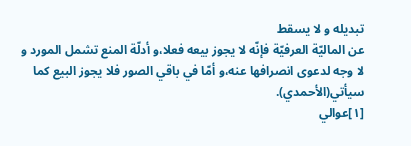تبديله و لا يسقط
عن الماليّة العرفيّة فإنّه لا يجوز بيعه فعلا،و أدلّة المنع تشمل المورد و
لا وجه لدعوى انصرافها عنه،و أمّا في باقي الصور فلا يجوز البيع كما
سيأتي(الأحمدي).
[١]عوالي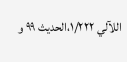اللآلي ١/٢٢٢،الحديث ٩٩ و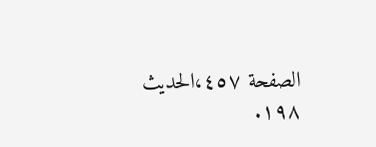الصفحة ٤٥٧،الحديث ١٩٨.